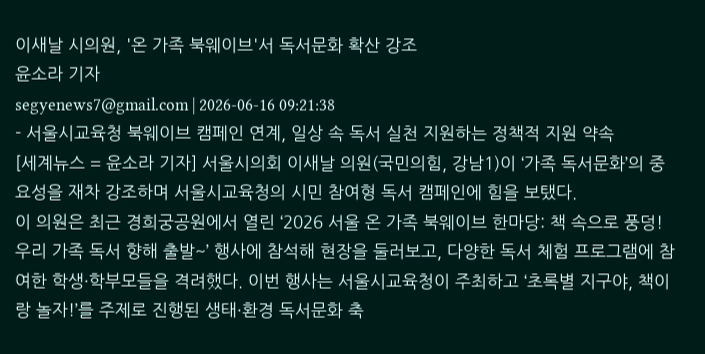이새날 시의원, '온 가족 북웨이브'서 독서문화 확산 강조
윤소라 기자
segyenews7@gmail.com | 2026-06-16 09:21:38
- 서울시교육청 북웨이브 캠페인 연계, 일상 속 독서 실천 지원하는 정책적 지원 약속
[세계뉴스 = 윤소라 기자] 서울시의회 이새날 의원(국민의힘, 강남1)이 ‘가족 독서문화’의 중요성을 재차 강조하며 서울시교육청의 시민 참여형 독서 캠페인에 힘을 보탰다.
이 의원은 최근 경희궁공원에서 열린 ‘2026 서울 온 가족 북웨이브 한마당: 책 속으로 풍덩! 우리 가족 독서 향해 출발~’ 행사에 참석해 현장을 둘러보고, 다양한 독서 체험 프로그램에 참여한 학생·학부모들을 격려했다. 이번 행사는 서울시교육청이 주최하고 ‘초록별 지구야, 책이랑 놀자!’를 주제로 진행된 생태·환경 독서문화 축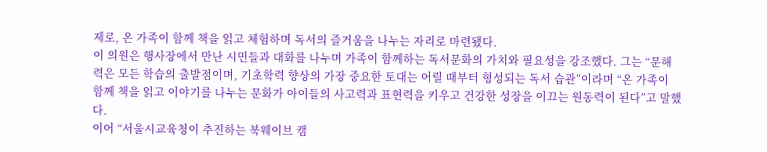제로, 온 가족이 함께 책을 읽고 체험하며 독서의 즐거움을 나누는 자리로 마련됐다.
이 의원은 행사장에서 만난 시민들과 대화를 나누며 가족이 함께하는 독서문화의 가치와 필요성을 강조했다. 그는 “문해력은 모든 학습의 출발점이며, 기초학력 향상의 가장 중요한 토대는 어릴 때부터 형성되는 독서 습관”이라며 “온 가족이 함께 책을 읽고 이야기를 나누는 문화가 아이들의 사고력과 표현력을 키우고 건강한 성장을 이끄는 원동력이 된다”고 말했다.
이어 “서울시교육청이 추진하는 북웨이브 캠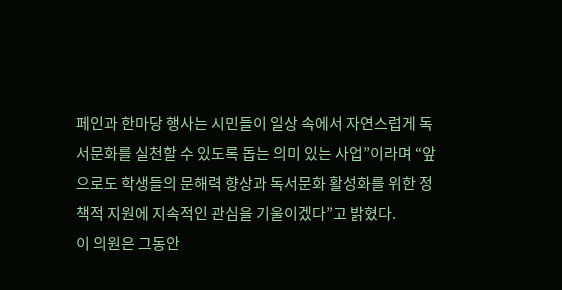페인과 한마당 행사는 시민들이 일상 속에서 자연스럽게 독서문화를 실천할 수 있도록 돕는 의미 있는 사업”이라며 “앞으로도 학생들의 문해력 향상과 독서문화 활성화를 위한 정책적 지원에 지속적인 관심을 기울이겠다”고 밝혔다.
이 의원은 그동안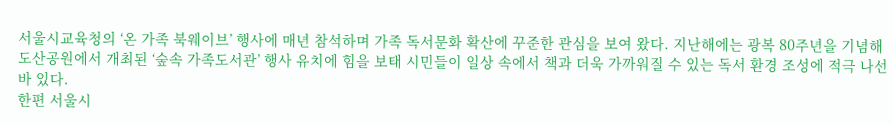서울시교육청의 ‘온 가족 북웨이브’ 행사에 매년 참석하며 가족 독서문화 확산에 꾸준한 관심을 보여 왔다. 지난해에는 광복 80주년을 기념해 도산공원에서 개최된 ‘숲속 가족도서관’ 행사 유치에 힘을 보태 시민들이 일상 속에서 책과 더욱 가까워질 수 있는 독서 환경 조성에 적극 나선 바 있다.
한편 서울시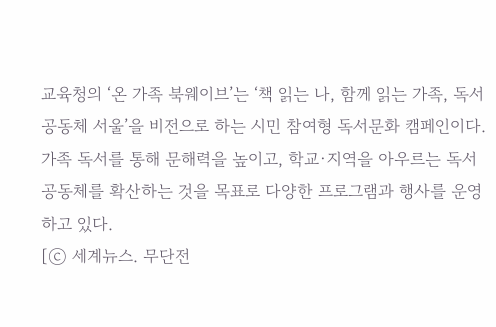교육청의 ‘온 가족 북웨이브’는 ‘책 읽는 나, 함께 읽는 가족, 독서공동체 서울’을 비전으로 하는 시민 참여형 독서문화 캠페인이다. 가족 독서를 통해 문해력을 높이고, 학교·지역을 아우르는 독서공동체를 확산하는 것을 목표로 다양한 프로그램과 행사를 운영하고 있다.
[ⓒ 세계뉴스. 무단전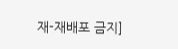재-재배포 금지]